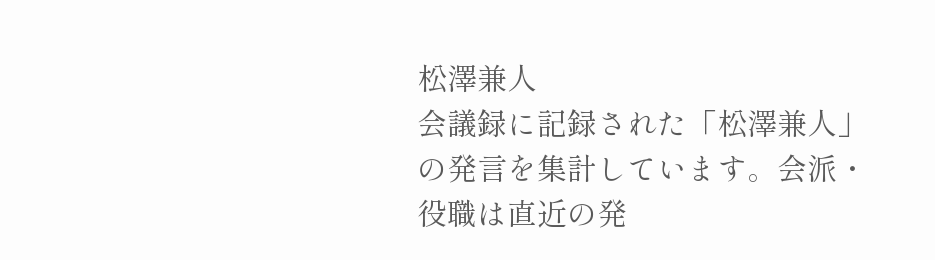松澤兼人
会議録に記録された「松澤兼人」の発言を集計しています。会派・役職は直近の発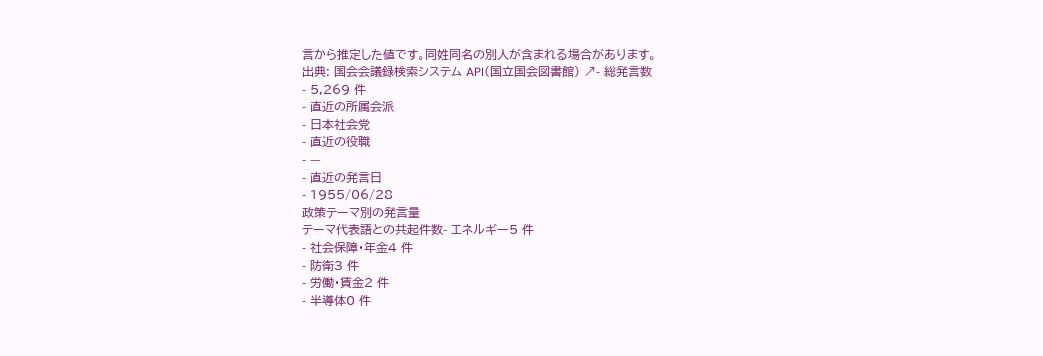言から推定した値です。同姓同名の別人が含まれる場合があります。
出典: 国会会議録検索システム API(国立国会図書館) ↗- 総発言数
- 5,269 件
- 直近の所属会派
- 日本社会党
- 直近の役職
- —
- 直近の発言日
- 1955/06/28
政策テーマ別の発言量
テーマ代表語との共起件数- エネルギー5 件
- 社会保障・年金4 件
- 防衛3 件
- 労働・賃金2 件
- 半導体0 件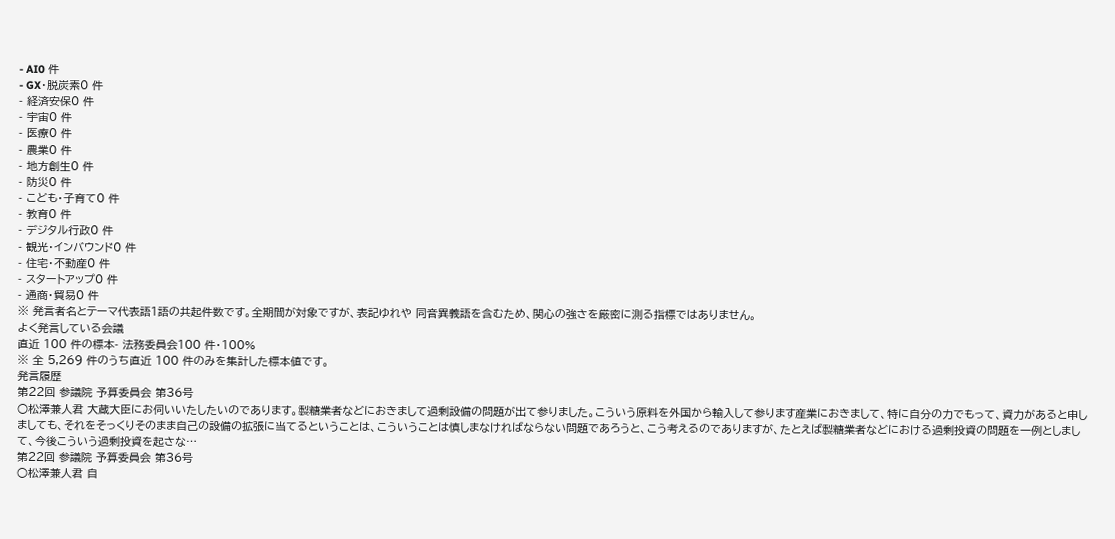- AI0 件
- GX・脱炭素0 件
- 経済安保0 件
- 宇宙0 件
- 医療0 件
- 農業0 件
- 地方創生0 件
- 防災0 件
- こども・子育て0 件
- 教育0 件
- デジタル行政0 件
- 観光・インバウンド0 件
- 住宅・不動産0 件
- スタートアップ0 件
- 通商・貿易0 件
※ 発言者名とテーマ代表語1語の共起件数です。全期間が対象ですが、表記ゆれや 同音異義語を含むため、関心の強さを厳密に測る指標ではありません。
よく発言している会議
直近 100 件の標本- 法務委員会100 件・100%
※ 全 5,269 件のうち直近 100 件のみを集計した標本値です。
発言履歴
第22回 参議院 予算委員会 第36号
○松澤兼人君 大蔵大臣にお伺いいたしたいのであります。製糖業者などにおきまして過剰設備の問題が出て参りました。こういう原料を外国から輸入して参ります産業におきまして、特に自分の力でもって、資力があると申しましても、それをそっくりそのまま自己の設備の拡張に当てるということは、こういうことは慎しまなければならない問題であろうと、こう考えるのでありますが、たとえば製糖業者などにおける過剰投資の問題を一例としまして、今後こういう過剰投資を起さな…
第22回 参議院 予算委員会 第36号
○松澤兼人君 自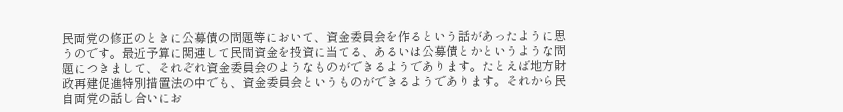民両党の修正のときに公募債の問題等において、資金委員会を作るという話があったように思うのです。最近予算に関連して民間資金を投資に当てる、あるいは公募債とかというような問題につきまして、それぞれ資金委員会のようなものができるようであります。たとえば地方財政再建促進特別措置法の中でも、資金委員会というものができるようであります。それから民自両党の話し合いにお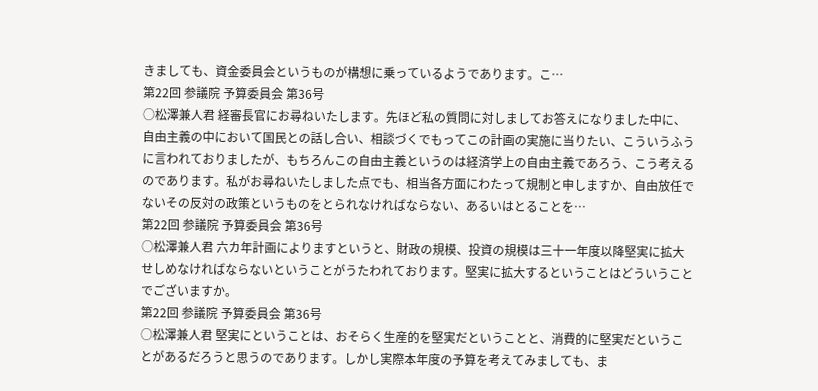きましても、資金委員会というものが構想に乗っているようであります。こ…
第22回 参議院 予算委員会 第36号
○松澤兼人君 経審長官にお尋ねいたします。先ほど私の質問に対しましてお答えになりました中に、自由主義の中において国民との話し合い、相談づくでもってこの計画の実施に当りたい、こういうふうに言われておりましたが、もちろんこの自由主義というのは経済学上の自由主義であろう、こう考えるのであります。私がお尋ねいたしました点でも、相当各方面にわたって規制と申しますか、自由放任でないその反対の政策というものをとられなければならない、あるいはとることを…
第22回 参議院 予算委員会 第36号
○松澤兼人君 六カ年計画によりますというと、財政の規模、投資の規模は三十一年度以降堅実に拡大せしめなければならないということがうたわれております。堅実に拡大するということはどういうことでございますか。
第22回 参議院 予算委員会 第36号
○松澤兼人君 堅実にということは、おそらく生産的を堅実だということと、消費的に堅実だということがあるだろうと思うのであります。しかし実際本年度の予算を考えてみましても、ま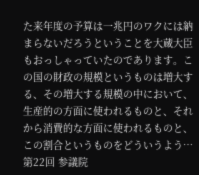た来年度の予算は一兆円のワクには納まらないだろうということを大蔵大臣もおっしゃっていたのであります。この国の財政の規模というものは増大する、その増大する規模の中において、生産的の方面に使われるものと、それから消費的な方面に使われるものと、この割合というものをどういうよう…
第22回 参議院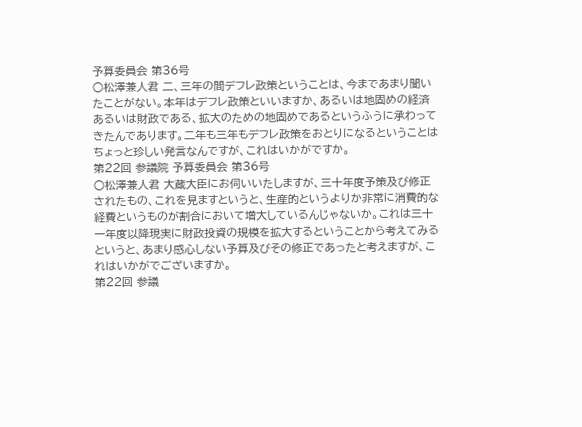予算委員会 第36号
○松澤兼人君 二、三年の間デフレ政策ということは、今まであまり聞いたことがない。本年はデフレ政策といいますか、あるいは地固めの経済あるいは財政である、拡大のための地固めであるというふうに承わってきたんであります。二年も三年もデフレ政策をおとりになるということはちょっと珍しい発言なんですが、これはいかがですか。
第22回 参議院 予算委員会 第36号
○松澤兼人君 大蔵大臣にお伺いいたしますが、三十年度予策及び修正されたもの、これを見ますというと、生産的というよりか非常に消費的な経費というものが割合において増大しているんじゃないか。これは三十一年度以降現実に財政投資の規模を拡大するということから考えてみるというと、あまり感心しない予算及びその修正であったと考えますが、これはいかがでございますか。
第22回 参議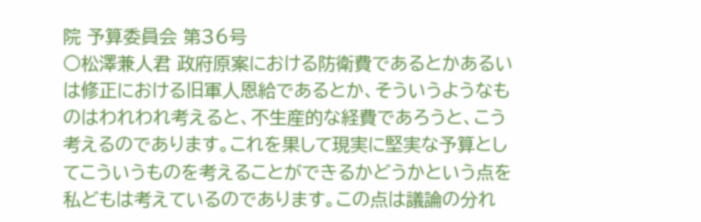院 予算委員会 第36号
○松澤兼人君 政府原案における防衛費であるとかあるいは修正における旧軍人恩給であるとか、そういうようなものはわれわれ考えると、不生産的な経費であろうと、こう考えるのであります。これを果して現実に堅実な予算としてこういうものを考えることができるかどうかという点を私どもは考えているのであります。この点は議論の分れ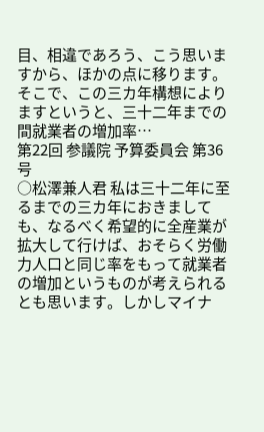目、相違であろう、こう思いますから、ほかの点に移ります。 そこで、この三カ年構想によりますというと、三十二年までの間就業者の増加率…
第22回 参議院 予算委員会 第36号
○松澤兼人君 私は三十二年に至るまでの三カ年におきましても、なるべく希望的に全産業が拡大して行けば、おそらく労働力人口と同じ率をもって就業者の増加というものが考えられるとも思います。しかしマイナ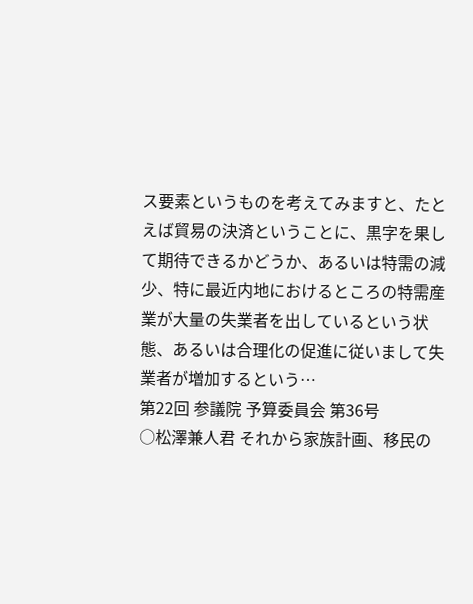ス要素というものを考えてみますと、たとえば貿易の決済ということに、黒字を果して期待できるかどうか、あるいは特需の減少、特に最近内地におけるところの特需産業が大量の失業者を出しているという状態、あるいは合理化の促進に従いまして失業者が増加するという…
第22回 参議院 予算委員会 第36号
○松澤兼人君 それから家族計画、移民の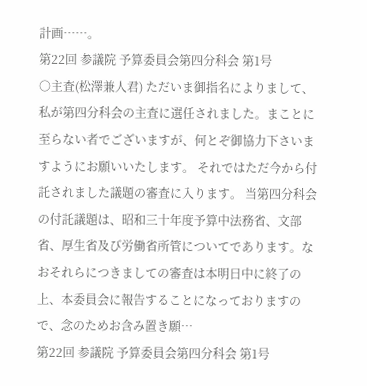計画……。
第22回 参議院 予算委員会第四分科会 第1号
○主査(松澤兼人君) ただいま御指名によりまして、私が第四分科会の主査に選任されました。まことに至らない者でございますが、何とぞ御協力下さいますようにお願いいたします。 それではただ今から付託されました議題の審査に入ります。 当第四分科会の付託議題は、昭和三十年度予算中法務省、文部省、厚生省及び労働省所管についてであります。なおそれらにつきましての審査は本明日中に終了の上、本委員会に報告することになっておりますので、念のためお含み置き願…
第22回 参議院 予算委員会第四分科会 第1号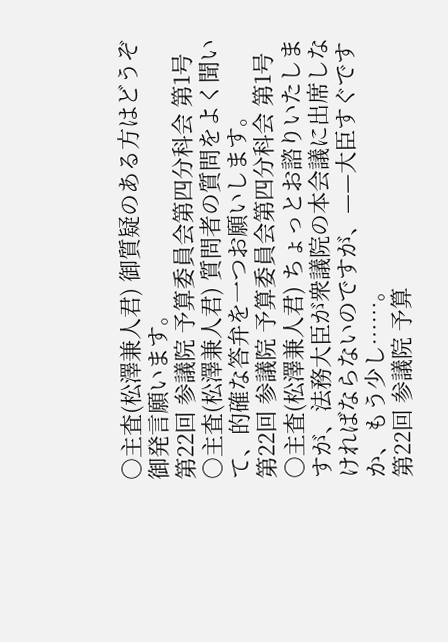○主査(松澤兼人君) 御質疑のある方はどうぞ御発言願います。
第22回 参議院 予算委員会第四分科会 第1号
○主査(松澤兼人君) 質問者の質問をよく聞いて、的確な答弁を一つお願いします。
第22回 参議院 予算委員会第四分科会 第1号
○主査(松澤兼人君) ちょっとお諮りいたしますが、法務大臣が衆議院の本会議に出席しなければならないのですが、——大臣すぐですか、もう少し……。
第22回 参議院 予算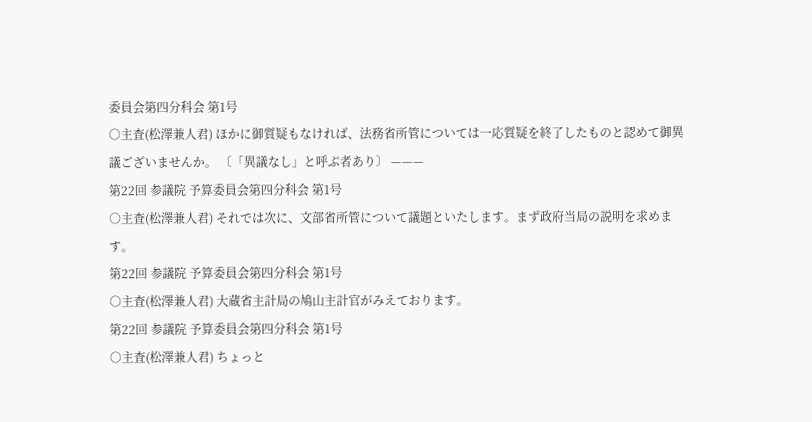委員会第四分科会 第1号
○主査(松澤兼人君) ほかに御質疑もなければ、法務省所管については一応質疑を終了したものと認めて御異議ございませんか。 〔「異議なし」と呼ぶ者あり〕 ———
第22回 参議院 予算委員会第四分科会 第1号
○主査(松澤兼人君) それでは次に、文部省所管について議題といたします。まず政府当局の説明を求めます。
第22回 参議院 予算委員会第四分科会 第1号
○主査(松澤兼人君) 大蔵省主計局の鳩山主計官がみえております。
第22回 参議院 予算委員会第四分科会 第1号
○主査(松澤兼人君) ちょっと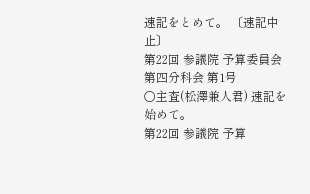速記をとめて。 〔速記中止〕
第22回 参議院 予算委員会第四分科会 第1号
○主査(松澤兼人君) 速記を始めて。
第22回 参議院 予算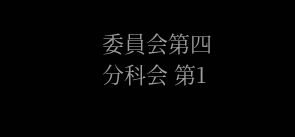委員会第四分科会 第1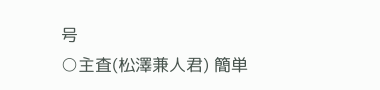号
○主査(松澤兼人君) 簡単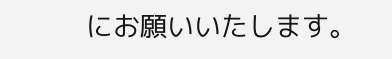にお願いいたします。